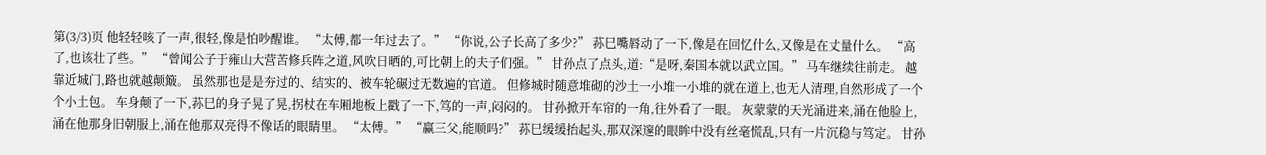第(3/3)页 他轻轻咳了一声,很轻,像是怕吵醒谁。 “太傅,都一年过去了。” “你说,公子长高了多少?” 荪巳嘴唇动了一下,像是在回忆什么,又像是在丈量什么。 “高了,也该壮了些。” “曾闻公子于雍山大营苦修兵阵之道,风吹日晒的,可比朝上的夫子们强。” 甘孙点了点头,道:“是呀,秦国本就以武立国。” 马车继续往前走。 越靠近城门,路也就越颠簸。 虽然那也是是夯过的、结实的、被车轮碾过无数遍的官道。 但修城时随意堆砌的沙土一小堆一小堆的就在道上,也无人清理,自然形成了一个个小土包。 车身颠了一下,荪巳的身子晃了晃,拐杖在车厢地板上戳了一下,笃的一声,闷闷的。 甘孙掀开车帘的一角,往外看了一眼。 灰蒙蒙的天光涌进来,涌在他脸上,涌在他那身旧朝服上,涌在他那双亮得不像话的眼睛里。 “太傅。” “赢三父,能顺吗?” 荪巳缓缓抬起头,那双深邃的眼眸中没有丝毫慌乱,只有一片沉稳与笃定。 甘孙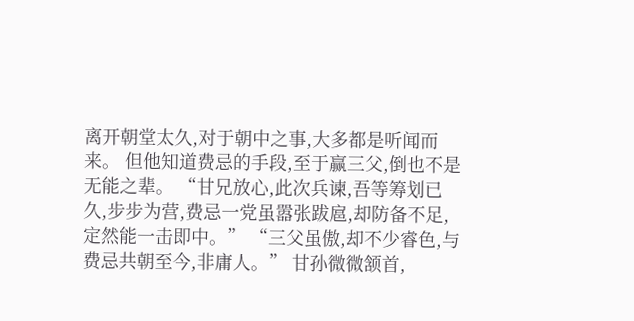离开朝堂太久,对于朝中之事,大多都是听闻而来。 但他知道费忌的手段,至于赢三父,倒也不是无能之辈。 “甘兄放心,此次兵谏,吾等筹划已久,步步为营,费忌一党虽嚣张跋扈,却防备不足,定然能一击即中。” “三父虽傲,却不少睿色,与费忌共朝至今,非庸人。” 甘孙微微颔首,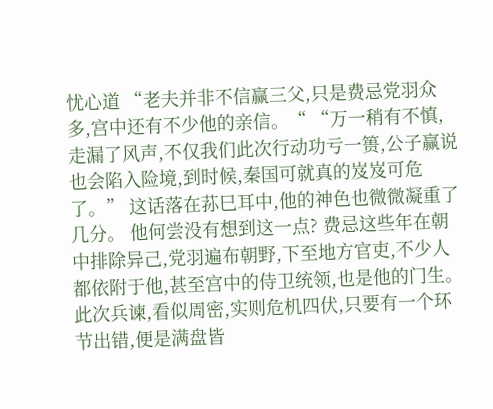忧心道 “老夫并非不信赢三父,只是费忌党羽众多,宫中还有不少他的亲信。“ “万一稍有不慎,走漏了风声,不仅我们此次行动功亏一篑,公子赢说也会陷入险境,到时候,秦国可就真的岌岌可危了。” 这话落在荪巳耳中,他的神色也微微凝重了几分。 他何尝没有想到这一点? 费忌这些年在朝中排除异己,党羽遍布朝野,下至地方官吏,不少人都依附于他,甚至宫中的侍卫统领,也是他的门生。 此次兵谏,看似周密,实则危机四伏,只要有一个环节出错,便是满盘皆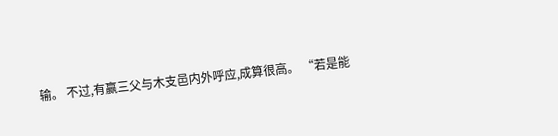输。 不过,有赢三父与木支邑内外呼应,成算很高。 “若是能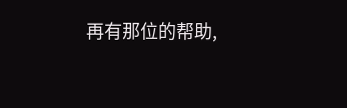再有那位的帮助,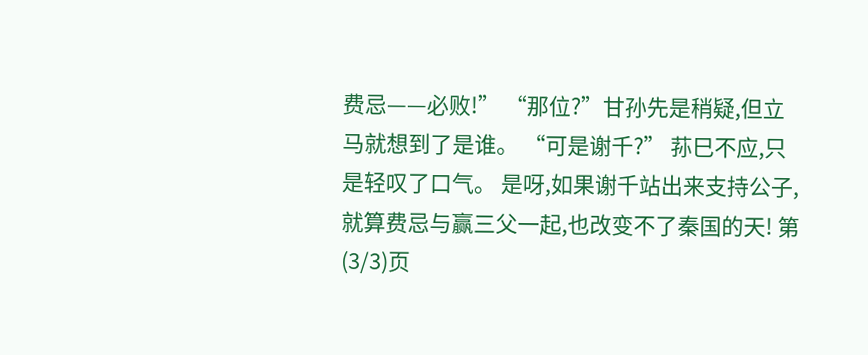费忌——必败!” “那位?”甘孙先是稍疑,但立马就想到了是谁。 “可是谢千?” 荪巳不应,只是轻叹了口气。 是呀,如果谢千站出来支持公子,就算费忌与赢三父一起,也改变不了秦国的天! 第(3/3)页